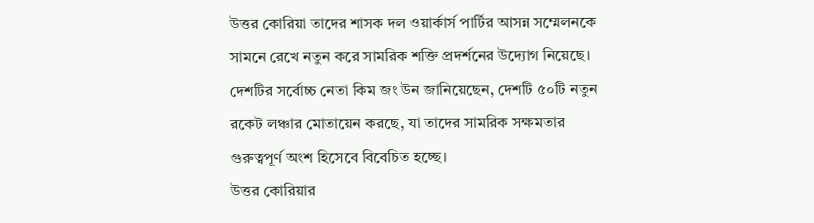উত্তর কোরিয়া তাদের শাসক দল ওয়ার্কার্স পার্টির আসন্ন সম্মেলনকে সামনে রেখে নতুন করে সামরিক শক্তি প্রদর্শনের উদ্যোগ নিয়েছে। দেশটির সর্বোচ্চ নেতা কিম জং উন জানিয়েছেন, দেশটি ৫০টি নতুন রকেট লঞ্চার মোতায়েন করছে, যা তাদের সামরিক সক্ষমতার গুরুত্বপূর্ণ অংশ হিসেবে বিবেচিত হচ্ছে।
উত্তর কোরিয়ার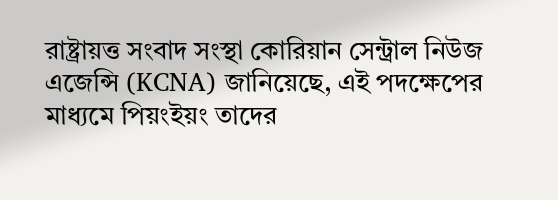রাষ্ট্রায়ত্ত সংবাদ সংস্থা কোরিয়ান সেন্ট্রাল নিউজ এজেন্সি (KCNA) জানিয়েছে, এই পদক্ষেপের মাধ্যমে পিয়ংইয়ং তাদের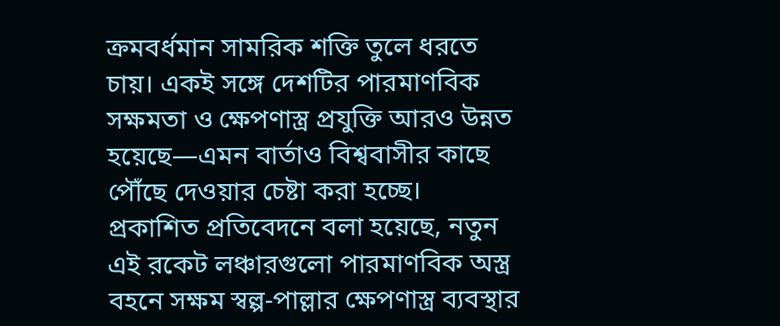ক্রমবর্ধমান সামরিক শক্তি তুলে ধরতে চায়। একই সঙ্গে দেশটির পারমাণবিক সক্ষমতা ও ক্ষেপণাস্ত্র প্রযুক্তি আরও উন্নত হয়েছে—এমন বার্তাও বিশ্ববাসীর কাছে পৌঁছে দেওয়ার চেষ্টা করা হচ্ছে।
প্রকাশিত প্রতিবেদনে বলা হয়েছে, নতুন এই রকেট লঞ্চারগুলো পারমাণবিক অস্ত্র বহনে সক্ষম স্বল্প-পাল্লার ক্ষেপণাস্ত্র ব্যবস্থার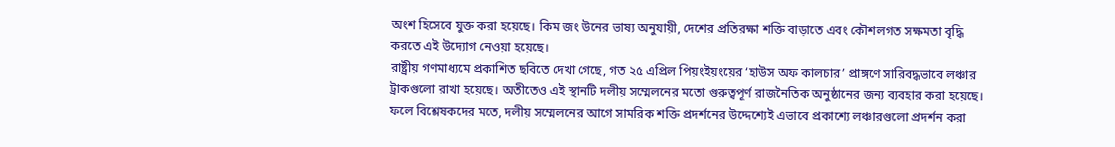অংশ হিসেবে যুক্ত করা হয়েছে। কিম জং উনের ভাষ্য অনুযায়ী, দেশের প্রতিরক্ষা শক্তি বাড়াতে এবং কৌশলগত সক্ষমতা বৃদ্ধি করতে এই উদ্যোগ নেওয়া হয়েছে।
রাষ্ট্রীয় গণমাধ্যমে প্রকাশিত ছবিতে দেখা গেছে, গত ২৫ এপ্রিল পিয়ংইয়ংয়ের ‘হাউস অফ কালচার’ প্রাঙ্গণে সারিবদ্ধভাবে লঞ্চার ট্রাকগুলো রাখা হয়েছে। অতীতেও এই স্থানটি দলীয় সম্মেলনের মতো গুরুত্বপূর্ণ রাজনৈতিক অনুষ্ঠানের জন্য ব্যবহার করা হয়েছে। ফলে বিশ্লেষকদের মতে, দলীয় সম্মেলনের আগে সামরিক শক্তি প্রদর্শনের উদ্দেশ্যেই এভাবে প্রকাশ্যে লঞ্চারগুলো প্রদর্শন করা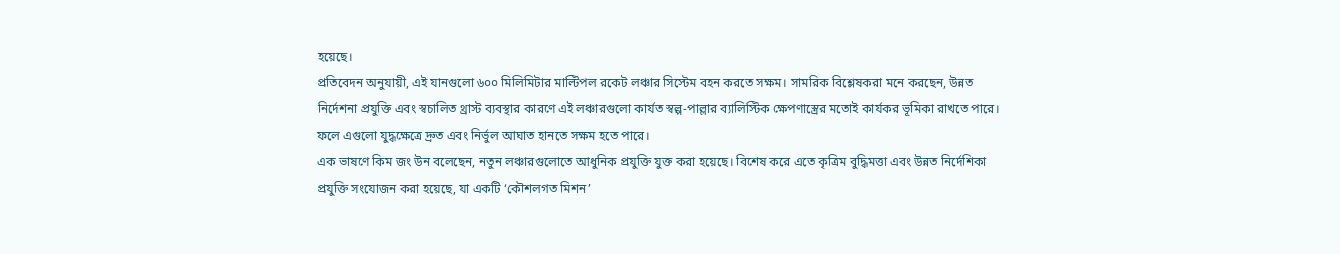হয়েছে।
প্রতিবেদন অনুযায়ী, এই যানগুলো ৬০০ মিলিমিটার মাল্টিপল রকেট লঞ্চার সিস্টেম বহন করতে সক্ষম। সামরিক বিশ্লেষকরা মনে করছেন, উন্নত নির্দেশনা প্রযুক্তি এবং স্বচালিত থ্রাস্ট ব্যবস্থার কারণে এই লঞ্চারগুলো কার্যত স্বল্প-পাল্লার ব্যালিস্টিক ক্ষেপণাস্ত্রের মতোই কার্যকর ভূমিকা রাখতে পারে। ফলে এগুলো যুদ্ধক্ষেত্রে দ্রুত এবং নির্ভুল আঘাত হানতে সক্ষম হতে পারে।
এক ভাষণে কিম জং উন বলেছেন, নতুন লঞ্চারগুলোতে আধুনিক প্রযুক্তি যুক্ত করা হয়েছে। বিশেষ করে এতে কৃত্রিম বুদ্ধিমত্তা এবং উন্নত নির্দেশিকা প্রযুক্তি সংযোজন করা হয়েছে, যা একটি ‘কৌশলগত মিশন’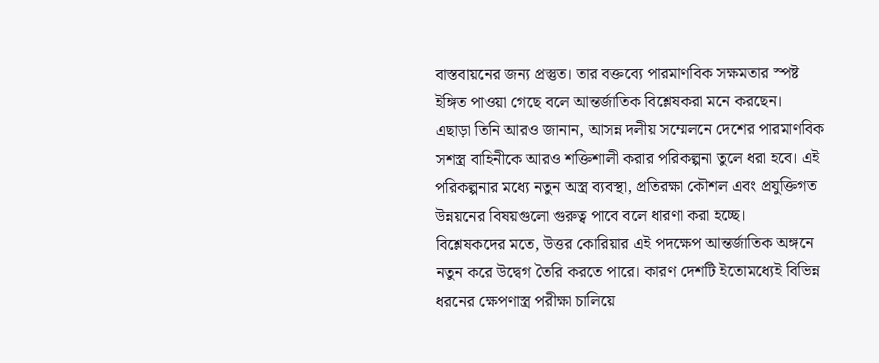বাস্তবায়নের জন্য প্রস্তুত। তার বক্তব্যে পারমাণবিক সক্ষমতার স্পষ্ট ইঙ্গিত পাওয়া গেছে বলে আন্তর্জাতিক বিশ্লেষকরা মনে করছেন।
এছাড়া তিনি আরও জানান, আসন্ন দলীয় সম্মেলনে দেশের পারমাণবিক সশস্ত্র বাহিনীকে আরও শক্তিশালী করার পরিকল্পনা তুলে ধরা হবে। এই পরিকল্পনার মধ্যে নতুন অস্ত্র ব্যবস্থা, প্রতিরক্ষা কৌশল এবং প্রযুক্তিগত উন্নয়নের বিষয়গুলো গুরুত্ব পাবে বলে ধারণা করা হচ্ছে।
বিশ্লেষকদের মতে, উত্তর কোরিয়ার এই পদক্ষেপ আন্তর্জাতিক অঙ্গনে নতুন করে উদ্বেগ তৈরি করতে পারে। কারণ দেশটি ইতোমধ্যেই বিভিন্ন ধরনের ক্ষেপণাস্ত্র পরীক্ষা চালিয়ে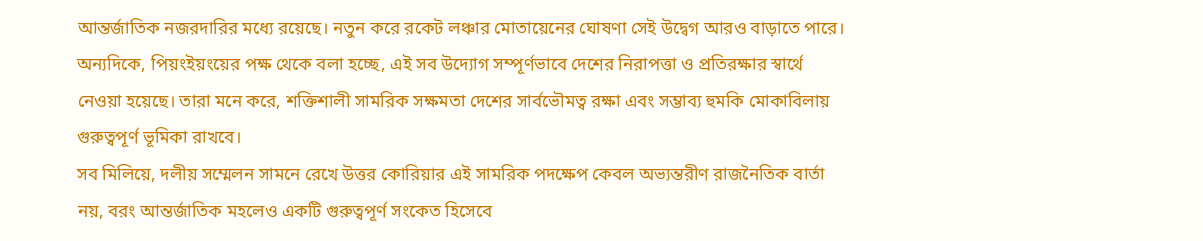আন্তর্জাতিক নজরদারির মধ্যে রয়েছে। নতুন করে রকেট লঞ্চার মোতায়েনের ঘোষণা সেই উদ্বেগ আরও বাড়াতে পারে।
অন্যদিকে, পিয়ংইয়ংয়ের পক্ষ থেকে বলা হচ্ছে, এই সব উদ্যোগ সম্পূর্ণভাবে দেশের নিরাপত্তা ও প্রতিরক্ষার স্বার্থে নেওয়া হয়েছে। তারা মনে করে, শক্তিশালী সামরিক সক্ষমতা দেশের সার্বভৌমত্ব রক্ষা এবং সম্ভাব্য হুমকি মোকাবিলায় গুরুত্বপূর্ণ ভূমিকা রাখবে।
সব মিলিয়ে, দলীয় সম্মেলন সামনে রেখে উত্তর কোরিয়ার এই সামরিক পদক্ষেপ কেবল অভ্যন্তরীণ রাজনৈতিক বার্তা নয়, বরং আন্তর্জাতিক মহলেও একটি গুরুত্বপূর্ণ সংকেত হিসেবে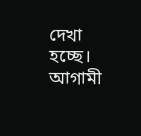দেখা হচ্ছে। আগামী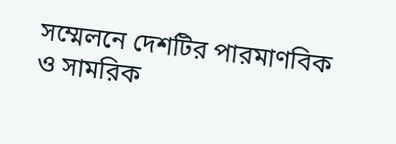সম্মেলনে দেশটির পারমাণবিক ও সামরিক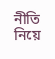নীতি নিয়ে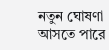নতুন ঘোষণা আসতে পারে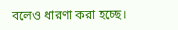বলেও ধারণা করা হচ্ছে।